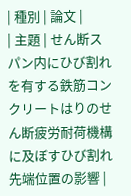| 種別 | 論文 |
| 主題 | せん断スパン内にひび割れを有する鉄筋コンクリートはりのせん断疲労耐荷機構に及ぼすひび割れ先端位置の影響 |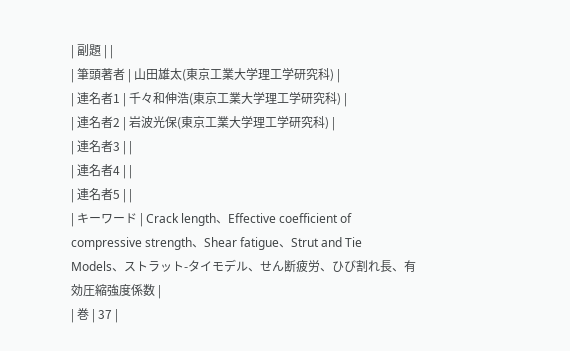| 副題 | |
| 筆頭著者 | 山田雄太(東京工業大学理工学研究科) |
| 連名者1 | 千々和伸浩(東京工業大学理工学研究科) |
| 連名者2 | 岩波光保(東京工業大学理工学研究科) |
| 連名者3 | |
| 連名者4 | |
| 連名者5 | |
| キーワード | Crack length、Effective coefficient of compressive strength、Shear fatigue、Strut and Tie Models、ストラット-タイモデル、せん断疲労、ひび割れ長、有効圧縮強度係数 |
| 巻 | 37 |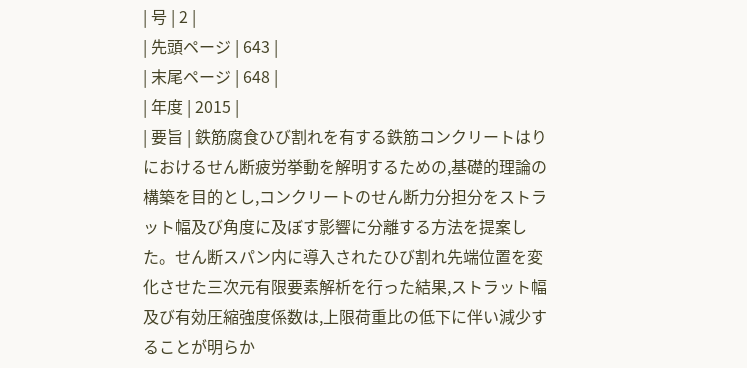| 号 | 2 |
| 先頭ページ | 643 |
| 末尾ページ | 648 |
| 年度 | 2015 |
| 要旨 | 鉄筋腐食ひび割れを有する鉄筋コンクリートはりにおけるせん断疲労挙動を解明するための,基礎的理論の構築を目的とし,コンクリートのせん断力分担分をストラット幅及び角度に及ぼす影響に分離する方法を提案した。せん断スパン内に導入されたひび割れ先端位置を変化させた三次元有限要素解析を行った結果,ストラット幅及び有効圧縮強度係数は,上限荷重比の低下に伴い減少することが明らか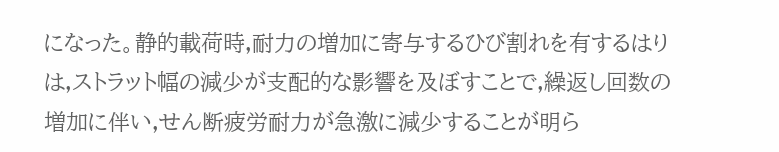になった。静的載荷時,耐力の増加に寄与するひび割れを有するはりは,ストラット幅の減少が支配的な影響を及ぼすことで,繰返し回数の増加に伴い,せん断疲労耐力が急激に減少することが明ら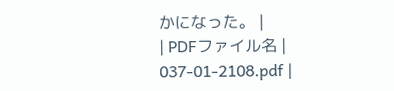かになった。 |
| PDFファイル名 | 037-01-2108.pdf |